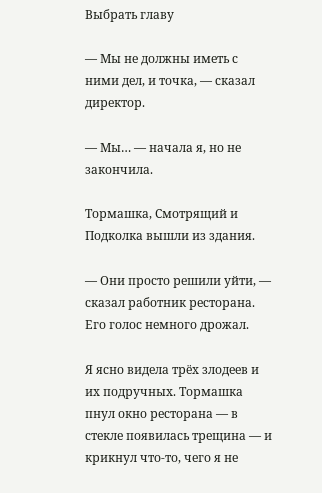Выбрать главу

— Мы не должны иметь с ними дел, и точка, — сказал директор.

— Мы… — начала я, но не закончила.

Тормашка, Смотрящий и Подколка вышли из здания.

— Они просто решили уйти, — сказал работник ресторана. Его голос немного дрожал.

Я ясно видела трёх злодеев и их подручных. Тормашка пнул окно ресторана — в стекле появилась трещина — и крикнул что-то, чего я не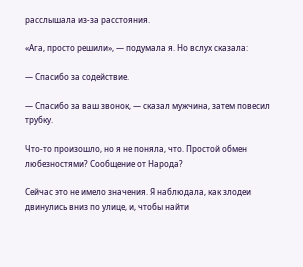расслышала из-за расстояния.

«Ага, просто решили», — подумала я. Но вслух сказала:

— Спасибо за содействие.

— Спасибо за ваш звонок, — сказал мужчина, затем повесил трубку.

Что-то произошло, но я не поняла, что. Простой обмен любезностями? Сообщение от Народа?

Сейчас это не имело значения. Я наблюдала, как злодеи двинулись вниз по улице, и, чтобы найти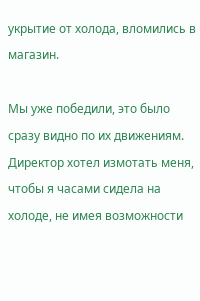укрытие от холода, вломились в магазин.

Мы уже победили, это было сразу видно по их движениям. Директор хотел измотать меня, чтобы я часами сидела на холоде, не имея возможности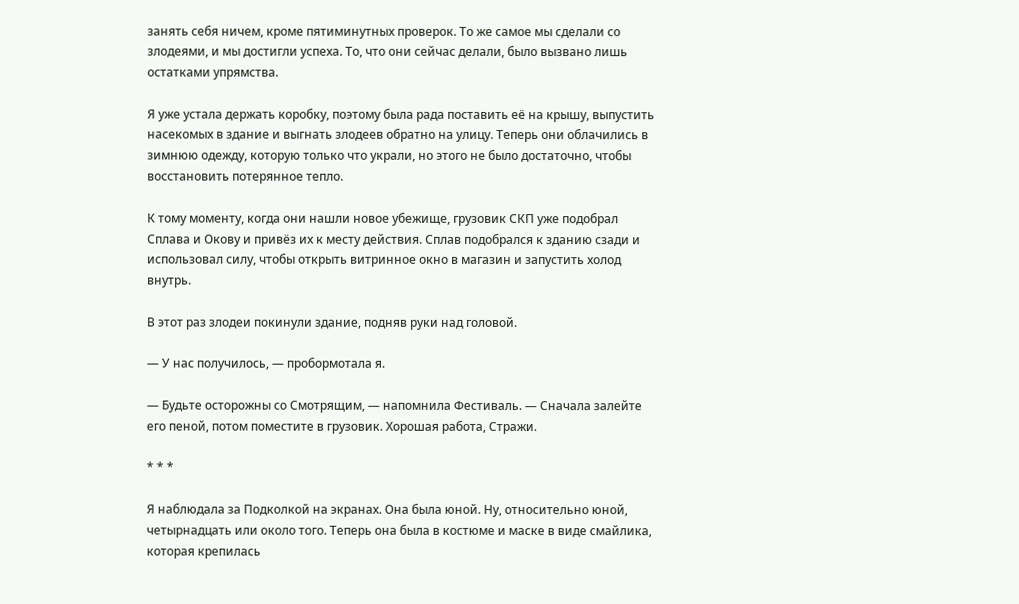занять себя ничем, кроме пятиминутных проверок. То же самое мы сделали со злодеями, и мы достигли успеха. То, что они сейчас делали, было вызвано лишь остатками упрямства.

Я уже устала держать коробку, поэтому была рада поставить её на крышу, выпустить насекомых в здание и выгнать злодеев обратно на улицу. Теперь они облачились в зимнюю одежду, которую только что украли, но этого не было достаточно, чтобы восстановить потерянное тепло.

К тому моменту, когда они нашли новое убежище, грузовик СКП уже подобрал Сплава и Окову и привёз их к месту действия. Сплав подобрался к зданию сзади и использовал силу, чтобы открыть витринное окно в магазин и запустить холод внутрь.

В этот раз злодеи покинули здание, подняв руки над головой.

— У нас получилось, — пробормотала я.

— Будьте осторожны со Смотрящим, — напомнила Фестиваль. — Сначала залейте его пеной, потом поместите в грузовик. Хорошая работа, Стражи.

* * *

Я наблюдала за Подколкой на экранах. Она была юной. Ну, относительно юной, четырнадцать или около того. Теперь она была в костюме и маске в виде смайлика, которая крепилась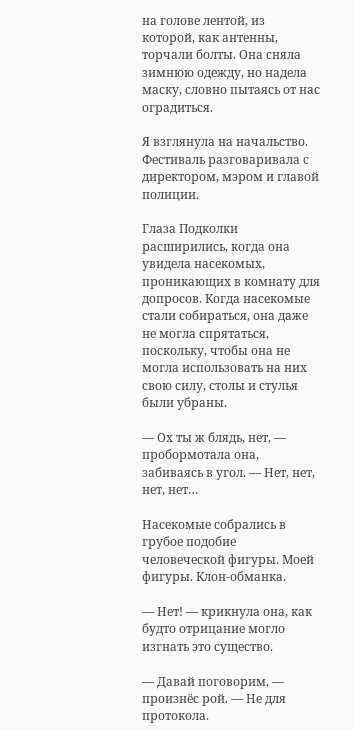на голове лентой, из которой, как антенны, торчали болты. Она сняла зимнюю одежду, но надела маску, словно пытаясь от нас оградиться.

Я взглянула на начальство. Фестиваль разговаривала с директором, мэром и главой полиции.

Глаза Подколки расширились, когда она увидела насекомых, проникающих в комнату для допросов. Когда насекомые стали собираться, она даже не могла спрятаться, поскольку, чтобы она не могла использовать на них свою силу, столы и стулья были убраны.

— Ох ты ж блядь, нет, — пробормотала она, забиваясь в угол. — Нет, нет, нет, нет…

Насекомые собрались в грубое подобие человеческой фигуры. Моей фигуры. Клон-обманка.

— Нет! — крикнула она, как будто отрицание могло изгнать это существо.

— Давай поговорим, — произнёс рой. — Не для протокола.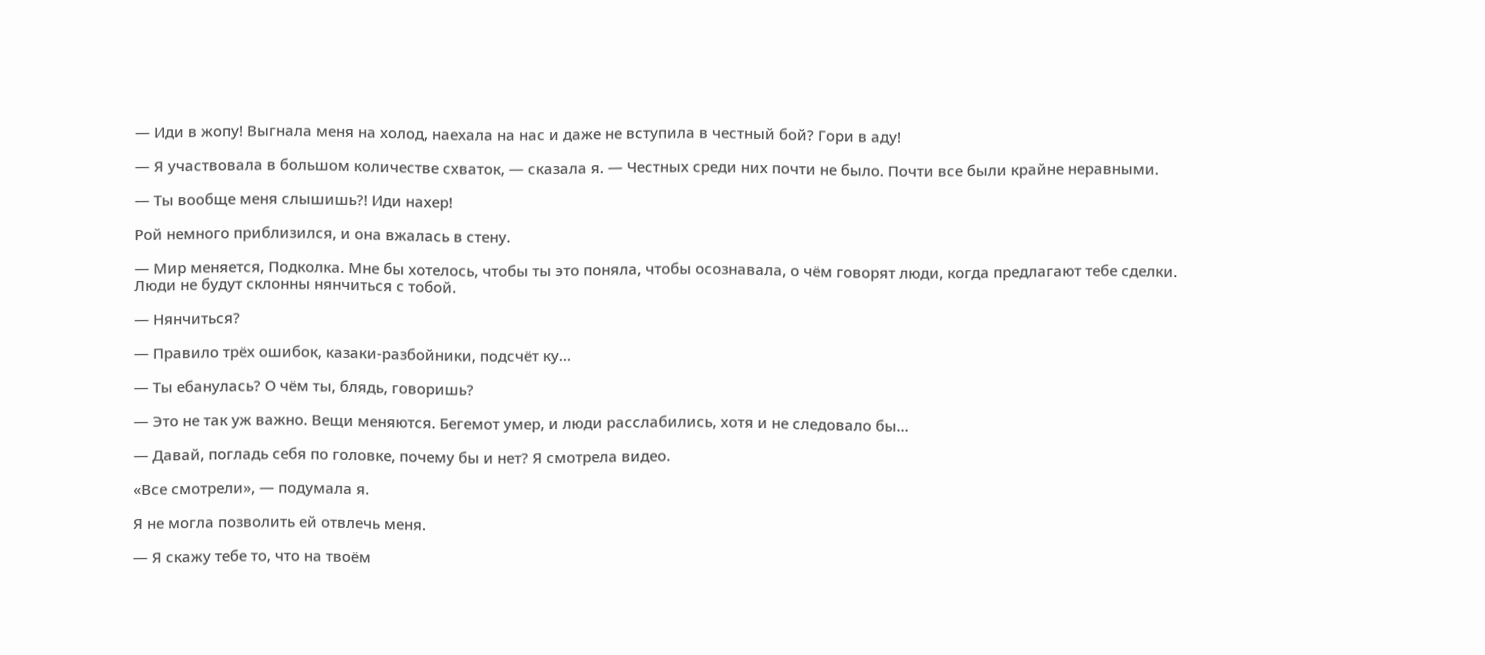— Иди в жопу! Выгнала меня на холод, наехала на нас и даже не вступила в честный бой? Гори в аду!

— Я участвовала в большом количестве схваток, — сказала я. — Честных среди них почти не было. Почти все были крайне неравными.

— Ты вообще меня слышишь?! Иди нахер!

Рой немного приблизился, и она вжалась в стену.

— Мир меняется, Подколка. Мне бы хотелось, чтобы ты это поняла, чтобы осознавала, о чём говорят люди, когда предлагают тебе сделки. Люди не будут склонны нянчиться с тобой.

— Нянчиться?

— Правило трёх ошибок, казаки-разбойники, подсчёт ку…

— Ты ебанулась? О чём ты, блядь, говоришь?

— Это не так уж важно. Вещи меняются. Бегемот умер, и люди расслабились, хотя и не следовало бы…

— Давай, погладь себя по головке, почему бы и нет? Я смотрела видео.

«Все смотрели», — подумала я.

Я не могла позволить ей отвлечь меня.

— Я скажу тебе то, что на твоём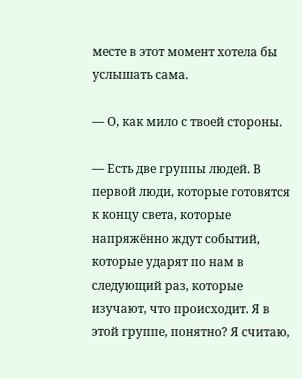месте в этот момент хотела бы услышать сама.

— О, как мило с твоей стороны.

— Есть две группы людей. В первой люди, которые готовятся к концу света, которые напряжённо ждут событий, которые ударят по нам в следующий раз, которые изучают, что происходит. Я в этой группе, понятно? Я считаю,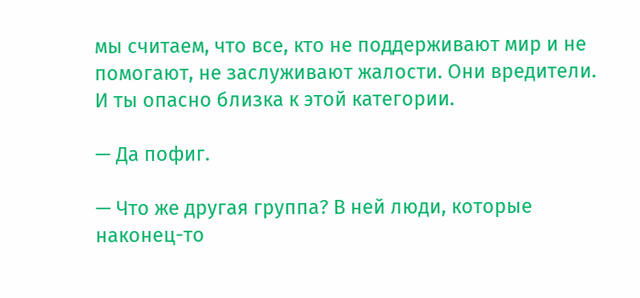мы считаем, что все, кто не поддерживают мир и не помогают, не заслуживают жалости. Они вредители. И ты опасно близка к этой категории.

— Да пофиг.

— Что же другая группа? В ней люди, которые наконец-то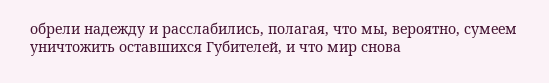обрели надежду и расслабились, полагая, что мы, вероятно, сумеем уничтожить оставшихся Губителей, и что мир снова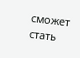сможет стать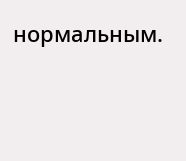нормальным.